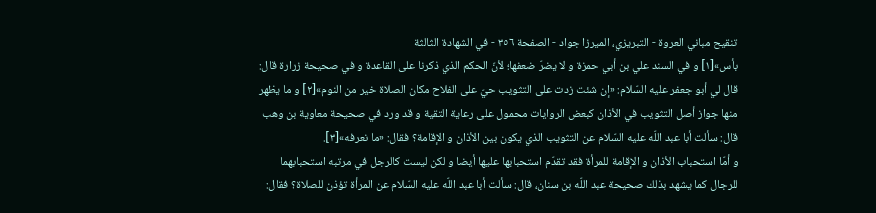تنقيح مباني العروة - التبريزي، الميرزا جواد - الصفحة ٣٥٦ - في الشهادة الثالثة
بأس»[١] و في السند علي بن أبي حمزة و لا يضرّ ضعفها؛ لأنّ الحكم الذي ذكرنا على القاعدة و في صحيحة زرارة قال: قال لي أبو جعفر عليه السّلام: «إن شئت زدت على التثويب حيّ على الفلاح مكان الصلاة خير من النوم»[٢] و ما يظهر منها جواز أصل التثويب في الأذان كبعض الروايات محمول على رعاية التقية و قد ورد في صحيحة معاوية بن وهب قال: سألت أبا عبد اللّه عليه السّلام عن التثويب الذي يكون بين الأذان و الإقامة؟ فقال: «ما نعرفه»[٣].
و أمّا استحباب الأذان و الإقامة للمرأة فقد تقدّم استحبابها عليها أيضا و لكن ليست كالرجل في مرتبه استحبابهما للرجال كما يشهد بذلك صحيحة عبد اللّه بن سنان، قال: سألت أبا عبد اللّه عليه السّلام عن المرأة تؤذن للصلاة؟ فقال: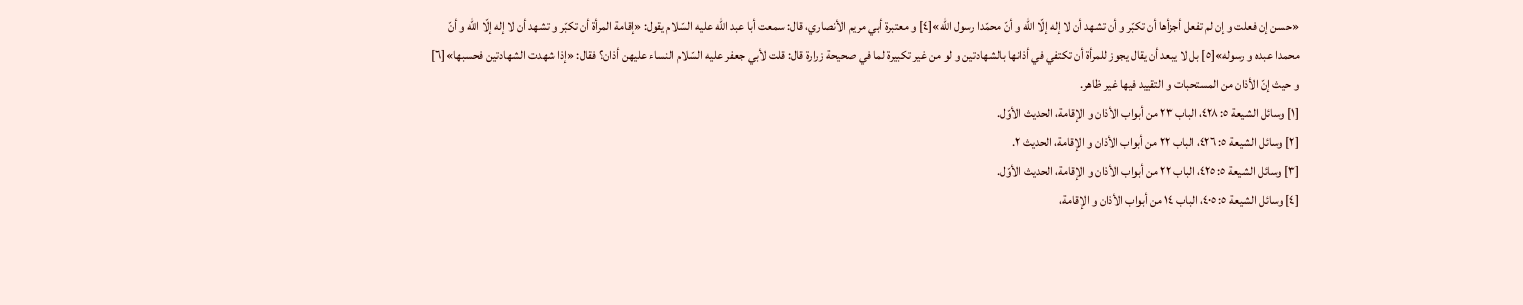«حسن إن فعلت و إن لم تفعل أجزأها أن تكبّر و أن تشهد أن لا إله إلّا اللّه و أنّ محمّدا رسول اللّه»[٤] و معتبرة أبي مريم الأنصاري، قال: سمعت أبا عبد اللّه عليه السّلام يقول: «إقامة المرأة أن تكبّر و تشهد أن لا إله إلّا اللّه و أنّ محمدا عبده و رسوله»[٥] بل لا يبعد أن يقال يجوز للمرأة أن تكتفي في أذانها بالشهادتين و لو من غير تكبيرة لما في صحيحة زرارة قال: قلت لأبي جعفر عليه السّلام النساء عليهن أذان؟ فقال: «إذا شهدت الشهادتين فحسبها»[٦] و حيث إنّ الأذان من المستحبات و التقييد فيها غير ظاهر.
[١] وسائل الشيعة ٥: ٤٢٨، الباب ٢٣ من أبواب الأذان و الإقامة، الحديث الأوّل.
[٢] وسائل الشيعة ٥: ٤٢٦، الباب ٢٢ من أبواب الأذان و الإقامة، الحديث ٢.
[٣] وسائل الشيعة ٥: ٤٢٥، الباب ٢٢ من أبواب الأذان و الإقامة، الحديث الأوّل.
[٤] وسائل الشيعة ٥: ٤٠٥، الباب ١٤ من أبواب الأذان و الإقامة،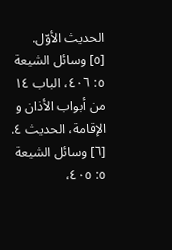الحديث الأوّل.
[٥] وسائل الشيعة ٥: ٤٠٦، الباب ١٤ من أبواب الأذان و الإقامة، الحديث ٤.
[٦] وسائل الشيعة ٥: ٤٠٥،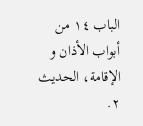الباب ١٤ من أبواب الأذان و الإقامة، الحديث ٢.